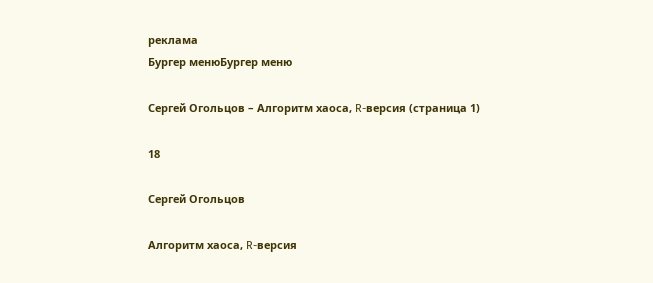реклама
Бургер менюБургер меню

Сергей Огольцов – Алгоритм хаоса, R-версия (страница 1)

18

Сергей Огольцов

Алгоритм хаоса, R-версия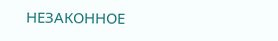НЕЗАКОННОЕ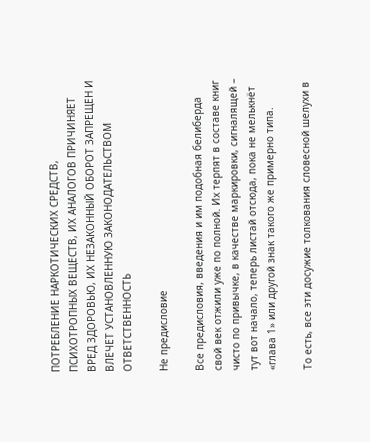ПОТРЕБЛЕНИЕ НАРКОТИЧЕСКИХ СРЕДСТВ, ПСИХОТРОПНЫХ ВЕЩЕСТВ, ИХ АНАЛОГОВ ПРИЧИНЯЕТ ВРЕД ЗДОРОВЬЮ, ИХ НЕЗАКОННЫЙ ОБОРОТ ЗАПРЕЩЕН И ВЛЕЧЕТ УСТАНОВЛЕННУЮ ЗАКОНОДАТЕЛЬСТВОМ ОТВЕТСТВЕННОСТЬ

Не предисловие

Все предисловия, введения и им подобная белиберда свой век отжили уже по полной. Их терпят в составе книг чисто по привычке, в качестве маркировки, сигналящей – тут вот начало, теперь листай отсюда, пока не мелькнёт «глава 1» или другой знак такого же примерно типа.

То есть, все эти досужие толкования словесной шелухи в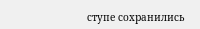ступе сохранились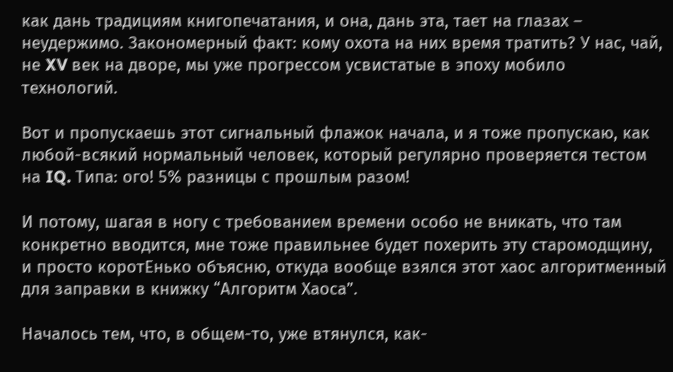как дань традициям книгопечатания, и она, дань эта, тает на глазах – неудержимо. Закономерный факт: кому охота на них время тратить? У нас, чай, не XV век на дворе, мы уже прогрессом усвистатые в эпоху мобило технологий.

Вот и пропускаешь этот сигнальный флажок начала, и я тоже пропускаю, как любой-всякий нормальный человек, который регулярно проверяется тестом на IQ. Типа: ого! 5% разницы с прошлым разом!

И потому, шагая в ногу с требованием времени особо не вникать, что там конкретно вводится, мне тоже правильнее будет похерить эту старомодщину, и просто коротЕнько объясню, откуда вообще взялся этот хаос алгоритменный для заправки в книжку “Алгоритм Хаоса”.

Началось тем, что, в общем-то, уже втянулся, как-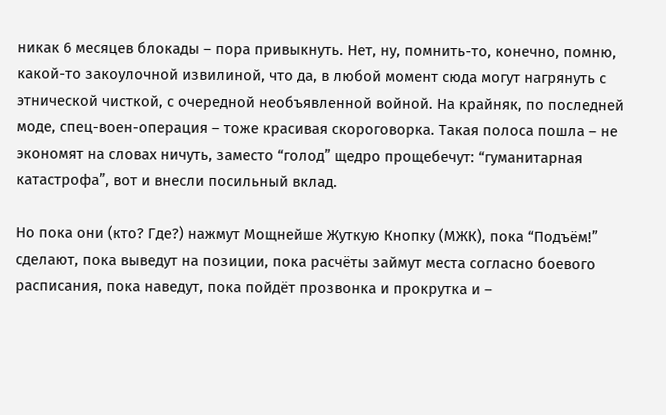никак 6 месяцев блокады – пора привыкнуть. Нет, ну, помнить-то, конечно, помню, какой-то закоулочной извилиной, что да, в любой момент сюда могут нагрянуть с этнической чисткой, с очередной необъявленной войной. На крайняк, по последней моде, спец-воен-операция – тоже красивая скороговорка. Такая полоса пошла – не экономят на словах ничуть, заместо “голод” щедро прощебечут: “гуманитарная катастрофа”, вот и внесли посильный вклад.

Но пока они (кто? Где?) нажмут Мощнейше Жуткую Кнопку (МЖК), пока “Подъём!” сделают, пока выведут на позиции, пока расчёты займут места согласно боевого расписания, пока наведут, пока пойдёт прозвонка и прокрутка и –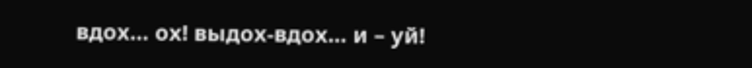вдох… ох! выдох-вдох… и – уй!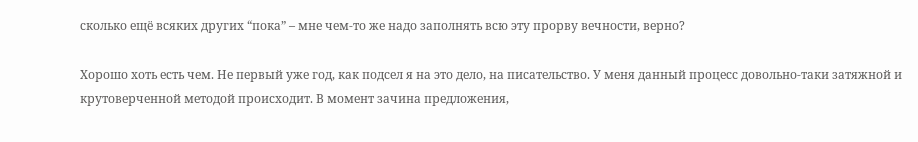сколько ещё всяких других “пока” – мне чем-то же надо заполнять всю эту прорву вечности, верно?

Хорошо хоть есть чем. Не первый уже год, как подсел я на это дело, на писательство. У меня данный процесс довольно-таки затяжной и крутоверченной методой происходит. В момент зачина предложения,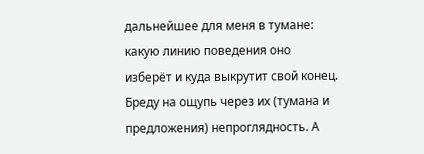дальнейшее для меня в тумане: какую линию поведения оно изберёт и куда выкрутит свой конец. Бреду на ощупь через их (тумана и предложения) непроглядность. А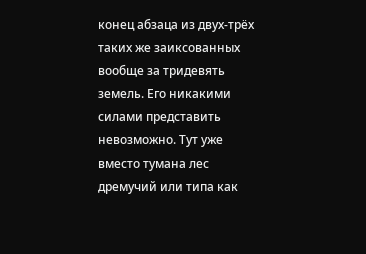конец абзаца из двух-трёх таких же заиксованных вообще за тридевять земель. Его никакими силами представить невозможно. Тут уже вместо тумана лес дремучий или типа как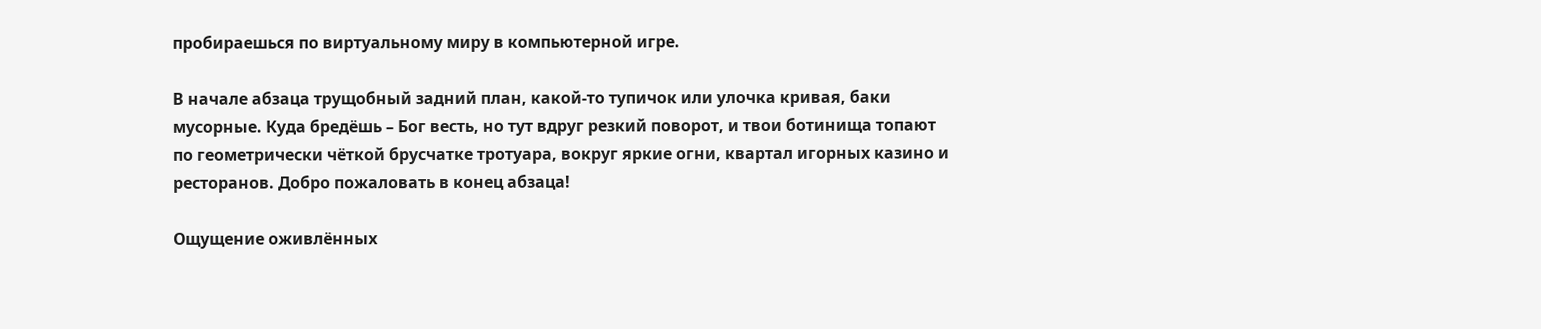пробираешься по виртуальному миру в компьютерной игре.

В начале абзаца трущобный задний план, какой-то тупичок или улочка кривая, баки мусорные. Куда бредёшь – Бог весть, но тут вдруг резкий поворот, и твои ботинища топают по геометрически чёткой брусчатке тротуара, вокруг яркие огни, квартал игорных казино и ресторанов. Добро пожаловать в конец абзаца!

Ощущение оживлённых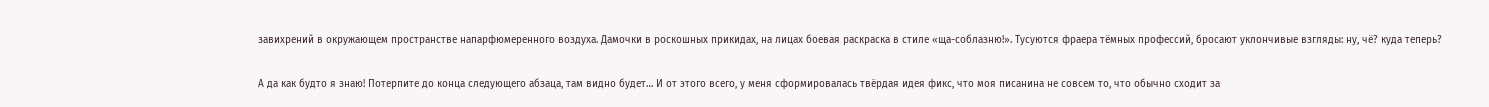завихрений в окружающем пространстве напарфюмеренного воздуха. Дамочки в роскошных прикидах, на лицах боевая раскраска в стиле «ща-соблазню!». Тусуются фраера тёмных профессий, бросают уклончивые взгляды: ну, чё? куда теперь?

А да как будто я знаю! Потерпите до конца следующего абзаца, там видно будет… И от этого всего, у меня сформировалась твёрдая идея фикс, что моя писанина не совсем то, что обычно сходит за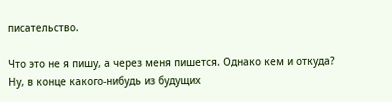писательство.

Что это не я пишу, а через меня пишется. Однако кем и откуда? Ну, в конце какого-нибудь из будущих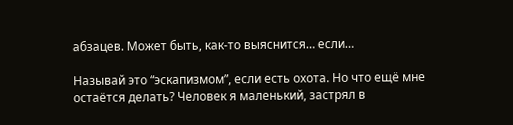абзацев. Может быть, как-то выяснится… если…

Называй это “эскапизмом”, если есть охота. Но что ещё мне остаётся делать? Человек я маленький, застрял в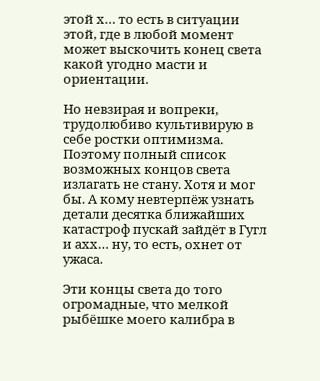этой х… то есть в ситуации этой, где в любой момент может выскочить конец света какой угодно масти и ориентации.

Но невзирая и вопреки, трудолюбиво культивирую в себе ростки оптимизма. Поэтому полный список возможных концов света излагать не стану. Хотя и мог бы. А кому невтерпёж узнать детали десятка ближайших катастроф пускай зайдёт в Гугл и ахх… ну, то есть, охнет от ужаса.

Эти концы света до того огромадные, что мелкой рыбёшке моего калибра в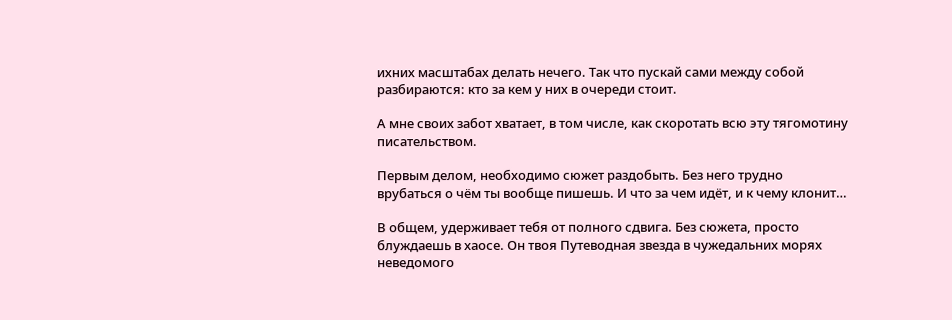ихних масштабах делать нечего. Так что пускай сами между собой разбираются: кто за кем у них в очереди стоит.

А мне своих забот хватает, в том числе, как скоротать всю эту тягомотину писательством.

Первым делом, необходимо сюжет раздобыть. Без него трудно врубаться о чём ты вообще пишешь. И что за чем идёт, и к чему клонит…

В общем, удерживает тебя от полного сдвига. Без сюжета, просто блуждаешь в хаосе. Он твоя Путеводная звезда в чужедальних морях неведомого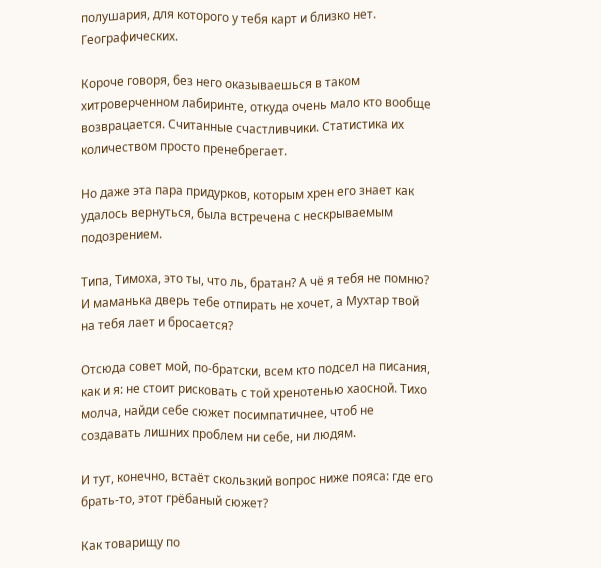полушария, для которого у тебя карт и близко нет. Географических.

Короче говоря, без него оказываешься в таком хитроверченном лабиринте, откуда очень мало кто вообще возврацается. Считанные счастливчики. Статистика их количеством просто пренебрегает.

Но даже эта пара придурков, которым хрен его знает как удалось вернуться, была встречена с нескрываемым подозрением.

Типа, Тимоха, это ты, что ль, братан? А чё я тебя не помню? И маманька дверь тебе отпирать не хочет, а Мухтар твой на тебя лает и бросается?

Отсюда совет мой, по-братски, всем кто подсел на писания, как и я: не стоит рисковать с той хренотенью хаосной. Тихо молча, найди себе сюжет посимпатичнее, чтоб не создавать лишних проблем ни себе, ни людям.

И тут, конечно, встаёт скользкий вопрос ниже пояса: где его брать-то, этот грёбаный сюжет?

Как товарищу по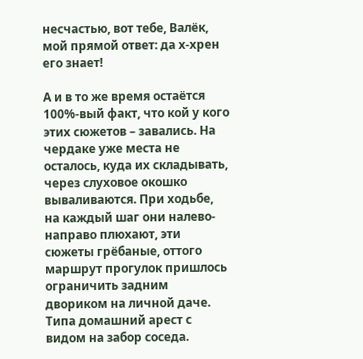несчастью, вот тебе, Валёк, мой прямой ответ: да х-хрен его знает!

А и в то же время остаётся 100%-вый факт, что кой у кого этих сюжетов – завались. На чердаке уже места не осталось, куда их складывать, через слуховое окошко вываливаются. При ходьбе, на каждый шаг они налево-направо плюхают, эти сюжеты грёбаные, оттого маршрут прогулок пришлось ограничить задним двориком на личной даче. Типа домашний арест с видом на забор соседа.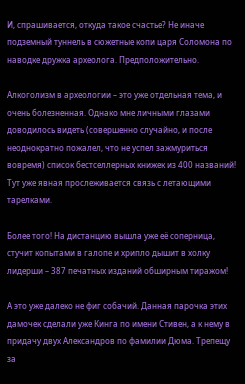И, спрашивается, откуда такое счастье? Не иначе подземный туннель в сюжетные копи царя Соломона по наводке дружка археолога. Предположительно.

Алкоголизм в археологии – это уже отдельная тема, и очень болезненная. Однако мне личными глазами доводилось видеть (совершенно случайно, и после неоднократно пожалел, что не успел зажмуриться вовремя) список бестселлерных книжек из 400 названий! Тут уже явная прослеживается связь с летающими тарелками.

Более того! На дистанцию вышла уже её соперница, стучит копытами в галопе и хрипло дышит в холку лидерши – 387 печатных изданий обширным тиражом!

А это уже далеко не фиг собачий. Данная парочка этих дамочек сделали уже Кинга по имени Стивен, а к нему в придачу двух Александров по фамилии Дюма. Трепещу за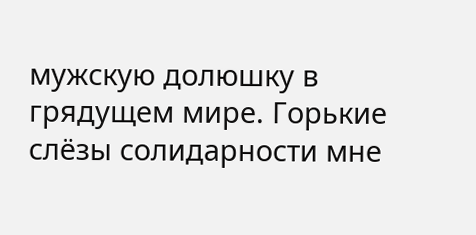мужскую долюшку в грядущем мире. Горькие слёзы солидарности мне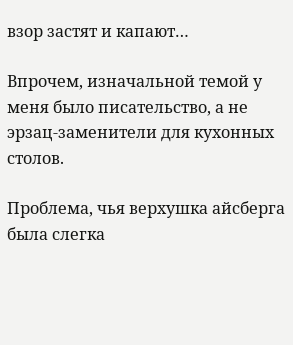взор застят и капают…

Впрочем, изначальной темой у меня было писательство, а не эрзац-заменители для кухонных столов.

Проблема, чья верхушка айсберга была слегка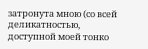затронута мною (со всей деликатностью, доступной моей тонко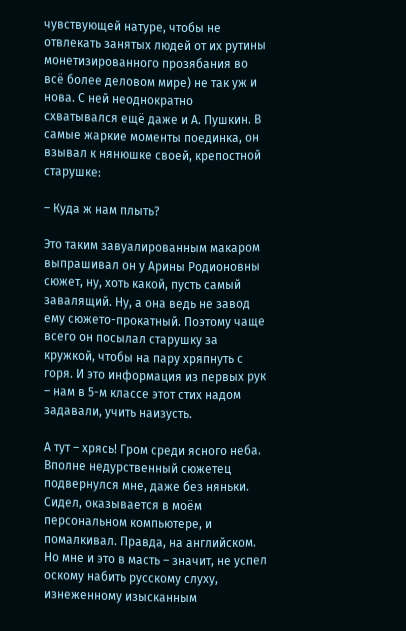чувствующей натуре, чтобы не отвлекать занятых людей от их рутины монетизированного прозябания во всё более деловом мире) не так уж и нова. С ней неоднократно схватывался ещё даже и А. Пушкин. В самые жаркие моменты поединка, он взывал к нянюшке своей, крепостной старушке:

– Куда ж нам плыть?

Это таким завуалированным макаром выпрашивал он у Арины Родионовны сюжет, ну, хоть какой, пусть самый завалящий. Ну, а она ведь не завод ему сюжето-прокатный. Поэтому чаще всего он посылал старушку за кружкой, чтобы на пару хряпнуть с горя. И это информация из первых рук – нам в 5-м классе этот стих надом задавали, учить наизусть.

А тут – хрясь! Гром среди ясного неба. Вполне недурственный сюжетец подвернулся мне, даже без няньки. Сидел, оказывается в моём персональном компьютере, и помалкивал. Правда, на английском. Но мне и это в масть – значит, не успел оскому набить русскому слуху, изнеженному изысканным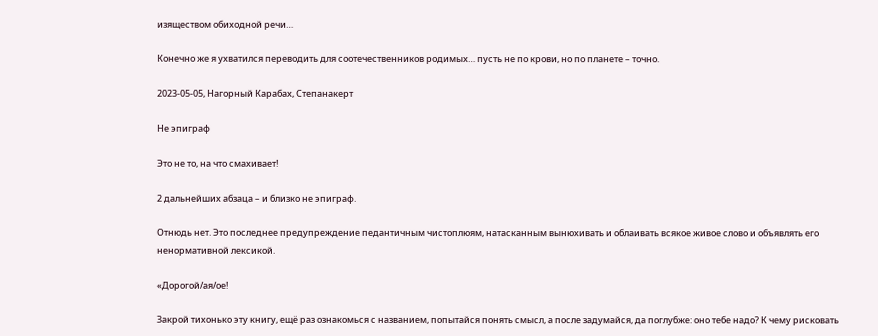изяществом обиходной речи…

Конечно же я ухватился переводить для соотечественников родимых… пусть не по крови, но по планете – точно.

2023-05-05, Нагорный Карабах, Степанакерт

Не эпиграф

Это не то, на что смахивает!

2 дальнейших абзаца – и близко не эпиграф.

Отнюдь нет. Это последнее предупреждение педантичным чистоплюям, натасканным вынюхивать и облаивать всякое живое слово и объявлять его ненормативной лексикой.

«Дорогой/ая/ое!

Закрой тихонько эту книгу, ещё раз ознакомься с названием, попытайся понять смысл, а после задумайся, да поглубже: оно тебе надо? К чему рисковать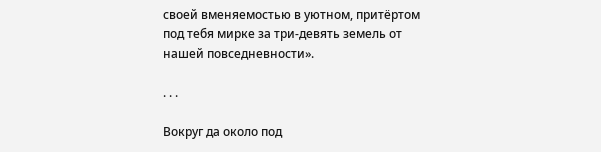своей вменяемостью в уютном, притёртом под тебя мирке за три-девять земель от нашей повседневности».

. . .

Вокруг да около под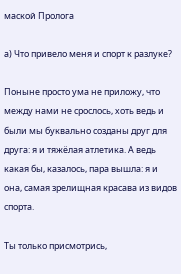маской Пролога

а) Что привело меня и спорт к разлуке?

Поныне просто ума не приложу, что между нами не срослось, хоть ведь и были мы буквально созданы друг для друга: я и тяжёлая атлетика. А ведь какая бы, казалось, пара вышла: я и она, самая зрелищная красава из видов спорта.

Ты только присмотрись,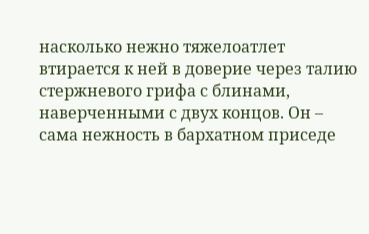насколько нежно тяжелоатлет втирается к ней в доверие через талию стержневого грифа с блинами, наверченными с двух концов. Он – сама нежность в бархатном приседе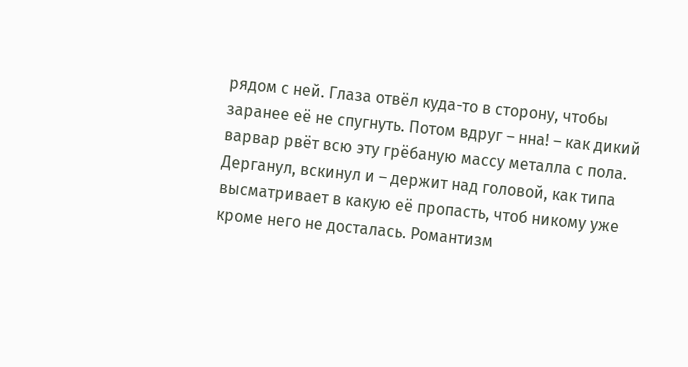рядом с ней. Глаза отвёл куда-то в сторону, чтобы заранее её не спугнуть. Потом вдруг – нна! – как дикий варвар рвёт всю эту грёбаную массу металла с пола. Дерганул, вскинул и – держит над головой, как типа высматривает в какую её пропасть, чтоб никому уже кроме него не досталась. Романтизм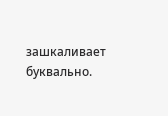зашкаливает буквально.